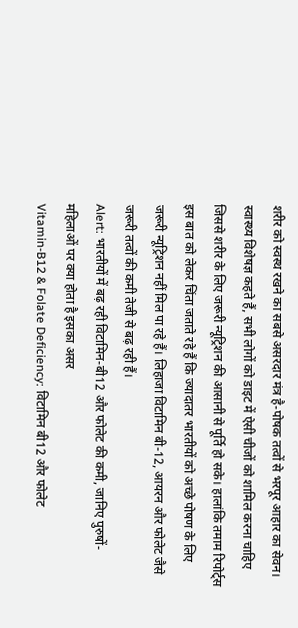शरीर को स्वस्थ रखने का सबसे असरदार मंत्र है-पोषक तत्वों से भरपूर आहार का सेवन। स्वास्थ्य विशेषज्ञ कहते हैं, सभी लोगों को डाइट में ऐसी चीजों को शामिल करना चाहिए जिससे शरीर के लिए जरूरी न्यूट्रिशन की आसानी से पूर्ति हो सके। हालांकि तमाम रिपोर्ट्स इस बात को लेकर चिंता जताते रहे हैं कि ज्यादातर भारतीयों को अच्छे पोषण के लिए जरूरी न्यूट्रिशन नहीं मिल पा रहे हैं। लिहाजा विटामिन बी-12, आयरन और फोलेट जैसे जरूरी तत्वों की कमी तेजी से बढ़ रही हैं।
Alert: भारतीयों में बढ़ रही विटामिन-बी12 और फोलेट की कमी, जानिए पुरुषों-महिलाओं पर क्या होता है इसका असर
Vitamin-B12 & Folate Deficiency: विटामिन बी12 और फोलेट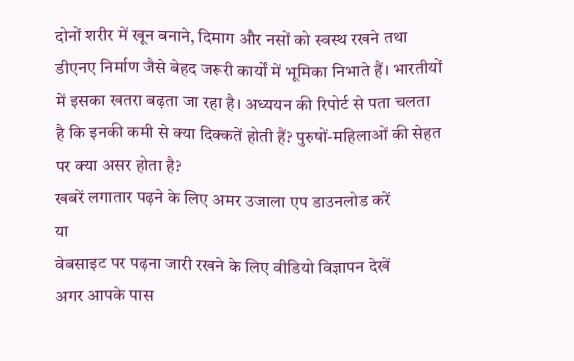दोनों शरीर में खून बनाने, दिमाग और नसों को स्वस्थ रखने तथा डीएनए निर्माण जैसे बेहद जरूरी कार्यों में भूमिका निभाते हैं। भारतीयों में इसका खतरा बढ़ता जा रहा है। अध्ययन की रिपोर्ट से पता चलता है कि इनकी कमी से क्या दिक्कतें होती हैं? पुरुषों-महिलाओं की सेहत पर क्या असर होता है?
खबरें लगातार पढ़ने के लिए अमर उजाला एप डाउनलोड करें
या
वेबसाइट पर पढ़ना जारी रखने के लिए वीडियो विज्ञापन देखें
अगर आपके पास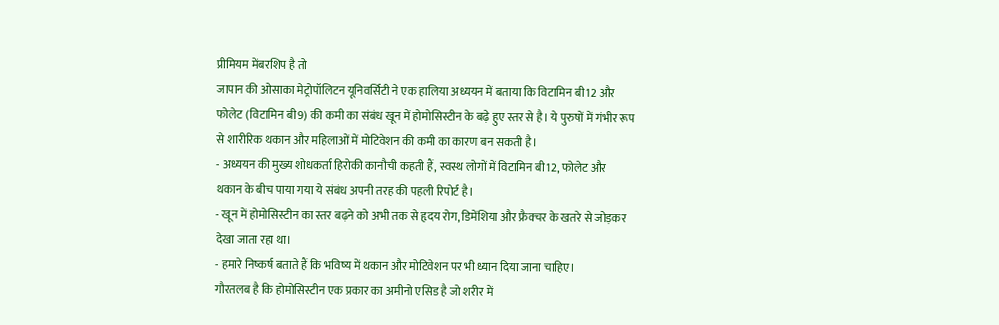प्रीमियम मेंबरशिप है तो
जापान की ओसाका मेट्रोपॉलिटन यूनिवर्सिटी ने एक हालिया अध्ययन में बताया कि विटामिन बी12 और फोलेट (विटामिन बी9) की कमी का संबंध खून में होमोसिस्टीन के बढ़े हुए स्तर से है। ये पुरुषों में गंभीर रूप से शारीरिक थकान और महिलाओं में मोटिवेशन की कमी का कारण बन सकती है।
- अध्ययन की मुख्य शोधकर्ता हिरोकी कानौची कहती हैं, स्वस्थ लोगों में विटामिन बी12, फोलेट और थकान के बीच पाया गया ये संबंध अपनी तरह की पहली रिपोर्ट है।
- खून में होमोसिस्टीन का स्तर बढ़ने को अभी तक से हृदय रोग, डिमेंशिया और फ्रैक्चर के खतरे से जोड़कर देखा जाता रहा था।
- हमारे निष्कर्ष बताते हैं कि भविष्य में थकान और मोटिवेशन पर भी ध्यान दिया जाना चाहिए।
गौरतलब है कि होमोसिस्टीन एक प्रकार का अमीनो एसिड है जो शरीर में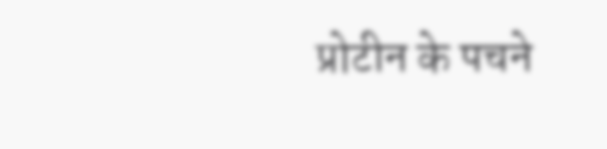प्रोटीन के पचने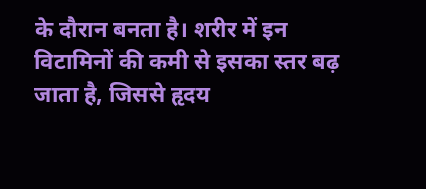के दौरान बनता है। शरीर में इन विटामिनों की कमी से इसका स्तर बढ़ जाता है, जिससे हृदय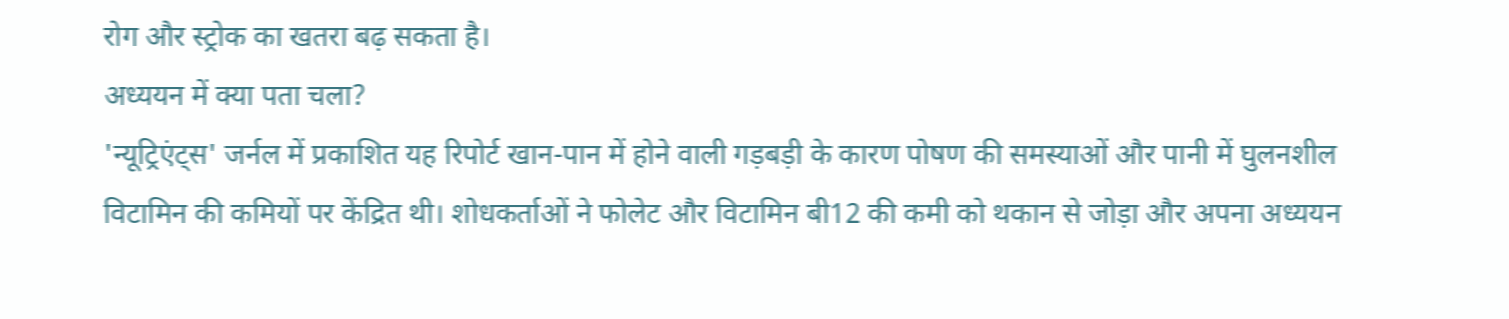रोग और स्ट्रोक का खतरा बढ़ सकता है।
अध्ययन में क्या पता चला?
'न्यूट्रिएंट्स' जर्नल में प्रकाशित यह रिपोर्ट खान-पान में होने वाली गड़बड़ी के कारण पोषण की समस्याओं और पानी में घुलनशील विटामिन की कमियों पर केंद्रित थी। शोधकर्ताओं ने फोलेट और विटामिन बी12 की कमी को थकान से जोड़ा और अपना अध्ययन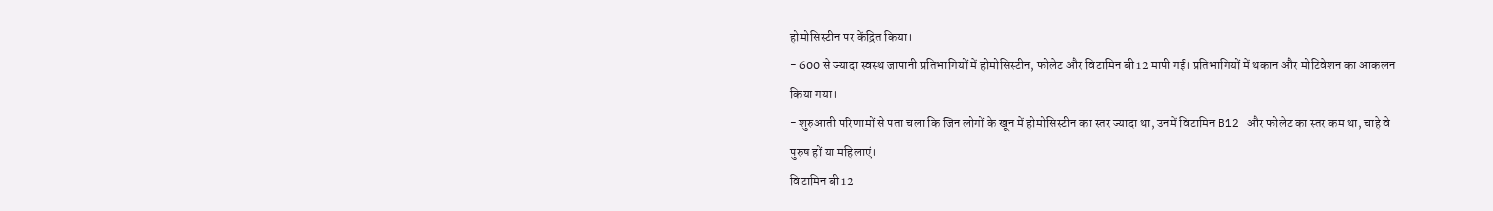होमोसिस्टीन पर केंद्रित किया।
- 600 से ज्यादा स्वस्थ जापानी प्रतिभागियों में होमोसिस्टीन, फोलेट और विटामिन बी12 मापी गई। प्रतिभागियों में थकान और मोटिवेशन का आकलन किया गया।
- शुरुआती परिणामों से पता चला कि जिन लोगों के खून में होमोसिस्टीन का स्तर ज्यादा था, उनमें विटामिन B12 और फोलेट का स्तर कम था, चाहे वे पुरुष हों या महिलाएं।
विटामिन बी12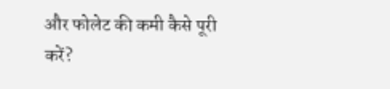और फोलेट की कमी कैसे पूरी करें?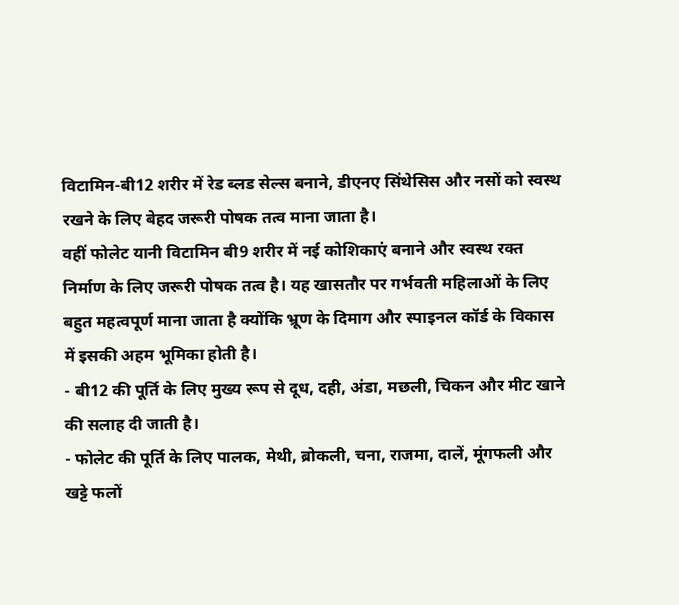विटामिन-बी12 शरीर में रेड ब्लड सेल्स बनाने, डीएनए सिंथेसिस और नसों को स्वस्थ रखने के लिए बेहद जरूरी पोषक तत्व माना जाता है।
वहीं फोलेट यानी विटामिन बी9 शरीर में नई कोशिकाएं बनाने और स्वस्थ रक्त निर्माण के लिए जरूरी पोषक तत्व है। यह खासतौर पर गर्भवती महिलाओं के लिए बहुत महत्वपूर्ण माना जाता है क्योंकि भ्रूण के दिमाग और स्पाइनल कॉर्ड के विकास में इसकी अहम भूमिका होती है।
- बी12 की पूर्ति के लिए मुख्य रूप से दूध, दही, अंडा, मछली, चिकन और मीट खाने की सलाह दी जाती है।
- फोलेट की पूर्ति के लिए पालक, मेथी, ब्रोकली, चना, राजमा, दालें, मूंगफली और खट्टे फलों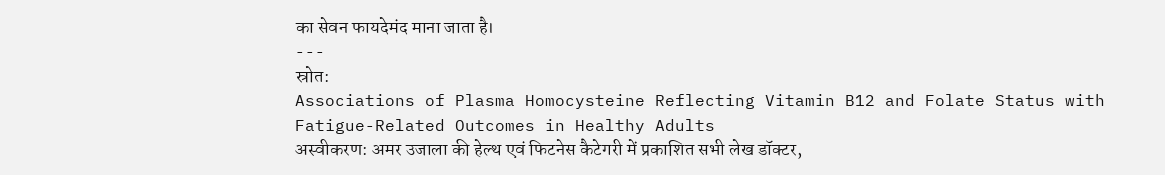का सेवन फायदेमंद माना जाता है।
---
स्रोत:
Associations of Plasma Homocysteine Reflecting Vitamin B12 and Folate Status with Fatigue-Related Outcomes in Healthy Adults
अस्वीकरण: अमर उजाला की हेल्थ एवं फिटनेस कैटेगरी में प्रकाशित सभी लेख डॉक्टर,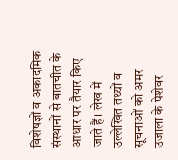विशेषज्ञों व अकादमिक संस्थानों से बातचीत के आधार पर तैयार किए जाते हैं। लेख में उल्लेखित तथ्यों व सूचनाओं को अमर उजाला के पेशेवर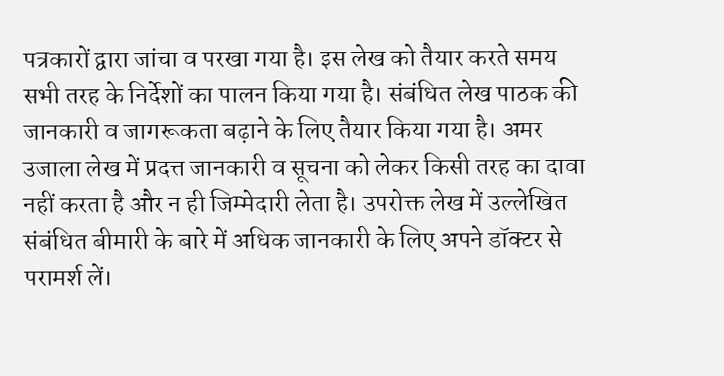पत्रकारों द्वारा जांचा व परखा गया है। इस लेख को तैयार करते समय सभी तरह के निर्देशों का पालन किया गया है। संबंधित लेख पाठक की जानकारी व जागरूकता बढ़ाने के लिए तैयार किया गया है। अमर उजाला लेख में प्रदत्त जानकारी व सूचना को लेकर किसी तरह का दावा नहीं करता है और न ही जिम्मेदारी लेता है। उपरोक्त लेख में उल्लेखित संबंधित बीमारी के बारे में अधिक जानकारी के लिए अपने डॉक्टर से परामर्श लें।